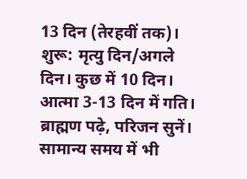13 दिन (तेरहवीं तक)। शुरू: मृत्यु दिन/अगले दिन। कुछ में 10 दिन। आत्मा 3-13 दिन में गति। ब्राह्मण पढ़े, परिजन सुनें। सामान्य समय में भी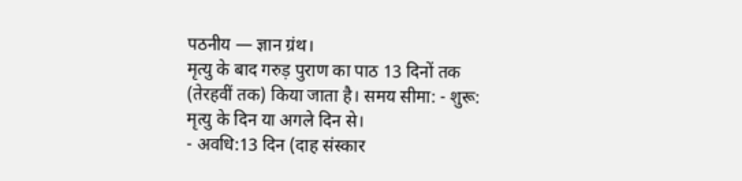पठनीय — ज्ञान ग्रंथ।
मृत्यु के बाद गरुड़ पुराण का पाठ 13 दिनों तक (तेरहवीं तक) किया जाता है। समय सीमा: - शुरू: मृत्यु के दिन या अगले दिन से।
- अवधि:13 दिन (दाह संस्कार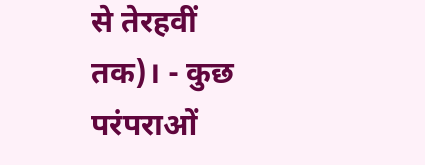से तेरहवीं तक)। - कुछ परंपराओं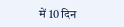में 10 दिन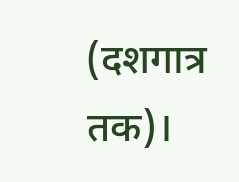(दशगात्र तक)।